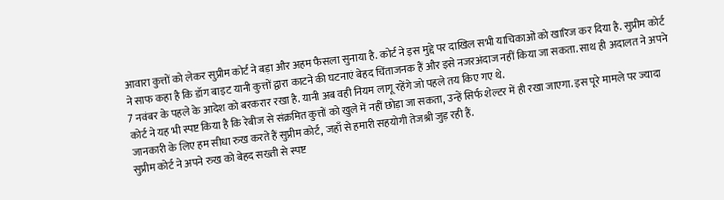आवारा कुत्तों को लेकर सुप्रीम कोर्ट ने बड़ा और अहम फैसला सुनाया है. कोर्ट ने इस मुद्दे पर दाखिल सभी याचिकाओं को खारिज कर दिया है. सुप्रीम कोर्ट ने साफ कहा है कि डॉग बाइट यानी कुत्तों द्वारा काटने की घटनाएं बेहद चिंताजनक हैं और इसे नजरअंदाज नहीं किया जा सकता. साथ ही अदालत ने अपने 7 नवंबर के पहले के आदेश को बरकरार रखा है. यानी अब वही नियम लागू रहेंगे जो पहले तय किए गए थे.
कोर्ट ने यह भी स्पष्ट किया है कि रेबीज से संक्रमित कुत्तों को खुले में नहीं छोड़ा जा सकता, उन्हें सिर्फ शेल्टर में ही रखा जाएगा. इस पूरे मामले पर ज्यादा जानकारी के लिए हम सीधा रुख करते हैं सुप्रीम कोर्ट, जहाँ से हमारी सहयोगी तेजश्री जुड़ रही हैं.
सुप्रीम कोर्ट ने अपने रुख को बेहद सख्ती से स्पष्ट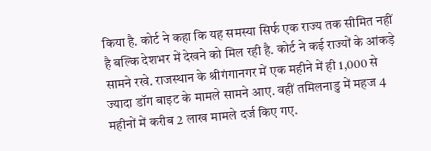किया है. कोर्ट ने कहा कि यह समस्या सिर्फ एक राज्य तक सीमित नहीं है बल्कि देशभर में देखने को मिल रही है. कोर्ट ने कई राज्यों के आंकड़े सामने रखे. राजस्थान के श्रीगंगानगर में एक महीने में ही 1,000 से ज्यादा डॉग बाइट के मामले सामने आए. वहीं तमिलनाडु में महज 4 महीनों में करीब 2 लाख मामले दर्ज किए गए.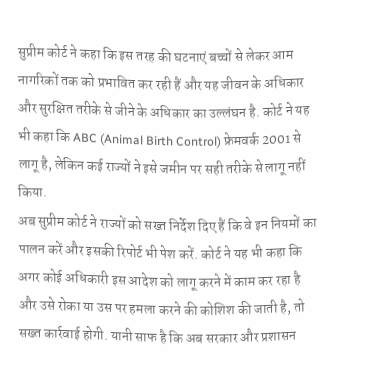सुप्रीम कोर्ट ने कहा कि इस तरह की घटनाएं बच्चों से लेकर आम नागरिकों तक को प्रभावित कर रही हैं और यह जीवन के अधिकार और सुरक्षित तरीके से जीने के अधिकार का उल्लंघन है. कोर्ट ने यह भी कहा कि ABC (Animal Birth Control) फ्रेमवर्क 2001 से लागू है, लेकिन कई राज्यों ने इसे जमीन पर सही तरीके से लागू नहीं किया.
अब सुप्रीम कोर्ट ने राज्यों को सख्त निर्देश दिए हैं कि वे इन नियमों का पालन करें और इसकी रिपोर्ट भी पेश करें. कोर्ट ने यह भी कहा कि अगर कोई अधिकारी इस आदेश को लागू करने में काम कर रहा है और उसे रोका या उस पर हमला करने की कोशिश की जाती है, तो सख्त कार्रवाई होगी. यानी साफ है कि अब सरकार और प्रशासन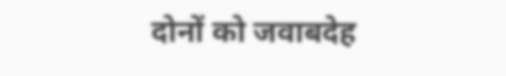दोनों को जवाबदेह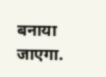बनाया जाएगा.